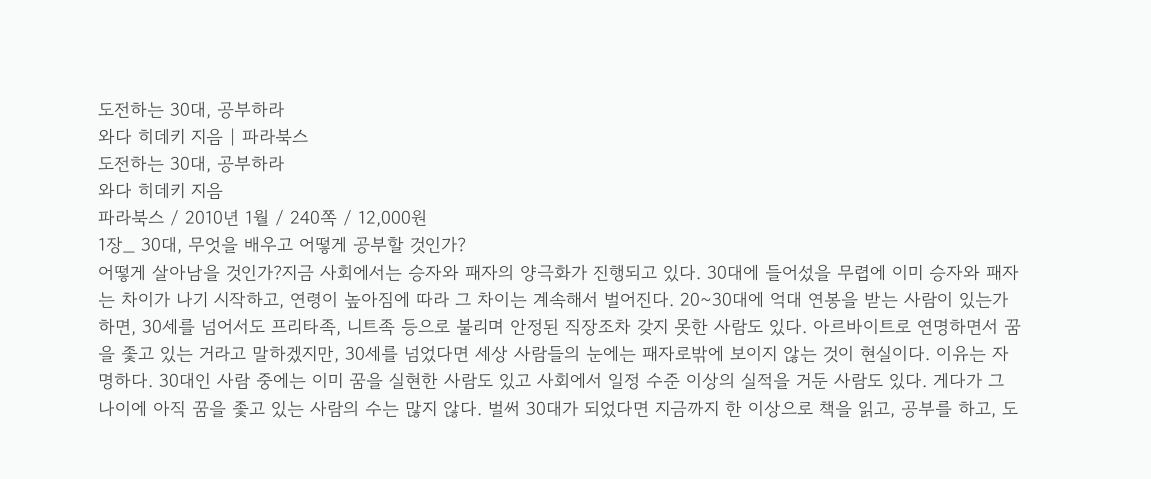도전하는 30대, 공부하라
와다 히데키 지음 | 파라북스
도전하는 30대, 공부하라
와다 히데키 지음
파라북스 / 2010년 1월 / 240쪽 / 12,000원
1장_ 30대, 무엇을 배우고 어떻게 공부할 것인가?
어떻게 살아남을 것인가?지금 사회에서는 승자와 패자의 양극화가 진행되고 있다. 30대에 들어섰을 무렵에 이미 승자와 패자는 차이가 나기 시작하고, 연령이 높아짐에 따라 그 차이는 계속해서 벌어진다. 20~30대에 억대 연봉을 받는 사람이 있는가 하면, 30세를 넘어서도 프리타족, 니트족 등으로 불리며 안정된 직장조차 갖지 못한 사람도 있다. 아르바이트로 연명하면서 꿈을 좇고 있는 거라고 말하겠지만, 30세를 넘었다면 세상 사람들의 눈에는 패자로밖에 보이지 않는 것이 현실이다. 이유는 자명하다. 30대인 사람 중에는 이미 꿈을 실현한 사람도 있고 사회에서 일정 수준 이상의 실적을 거둔 사람도 있다. 게다가 그 나이에 아직 꿈을 좇고 있는 사람의 수는 많지 않다. 벌써 30대가 되었다면 지금까지 한 이상으로 책을 읽고, 공부를 하고, 도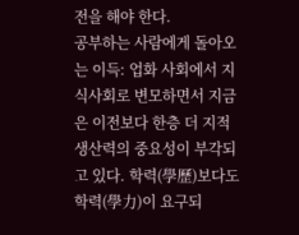전을 해야 한다.
공부하는 사람에게 돌아오는 이득: 업화 사회에서 지식사회로 변모하면서 지금은 이전보다 한층 더 지적 생산력의 중요성이 부각되고 있다. 학력(學歷)보다도 학력(學力)이 요구되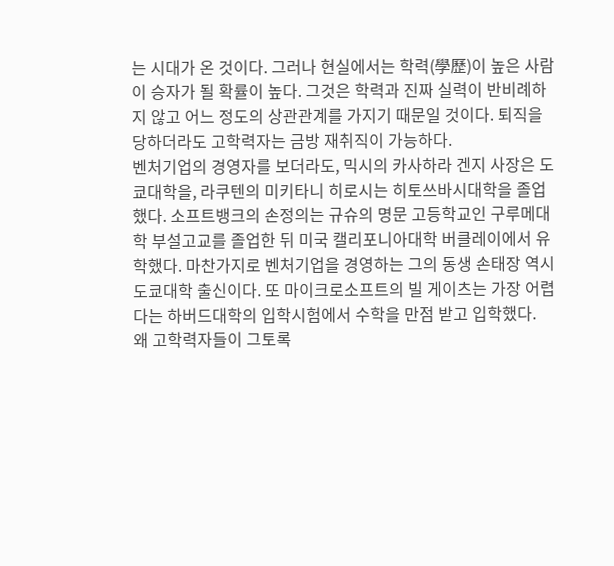는 시대가 온 것이다. 그러나 현실에서는 학력(學歷)이 높은 사람이 승자가 될 확률이 높다. 그것은 학력과 진짜 실력이 반비례하지 않고 어느 정도의 상관관계를 가지기 때문일 것이다. 퇴직을 당하더라도 고학력자는 금방 재취직이 가능하다.
벤처기업의 경영자를 보더라도, 믹시의 카사하라 겐지 사장은 도쿄대학을, 라쿠텐의 미키타니 히로시는 히토쓰바시대학을 졸업했다. 소프트뱅크의 손정의는 규슈의 명문 고등학교인 구루메대학 부설고교를 졸업한 뒤 미국 캘리포니아대학 버클레이에서 유학했다. 마찬가지로 벤처기업을 경영하는 그의 동생 손태장 역시 도쿄대학 출신이다. 또 마이크로소프트의 빌 게이츠는 가장 어렵다는 하버드대학의 입학시험에서 수학을 만점 받고 입학했다.
왜 고학력자들이 그토록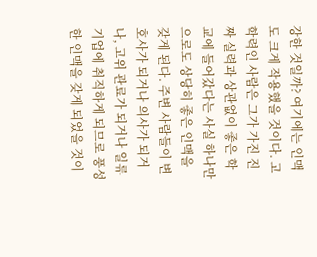강한 것일까? 여기에는 인맥도 크게 작용했을 것이다. 고학력인 사람은 그가 가진 진짜 실력과 상관없이 좋은 학교에 들어갔다는 사실 하나만으로도 상당히 좋은 인맥을 갖게 된다. 주변 사람들이 변호사가 되거나 의사가 되거나, 고위 관료가 되거나 일류기업에 취직하게 되므로 풍성한 인맥을 갖게 되었을 것이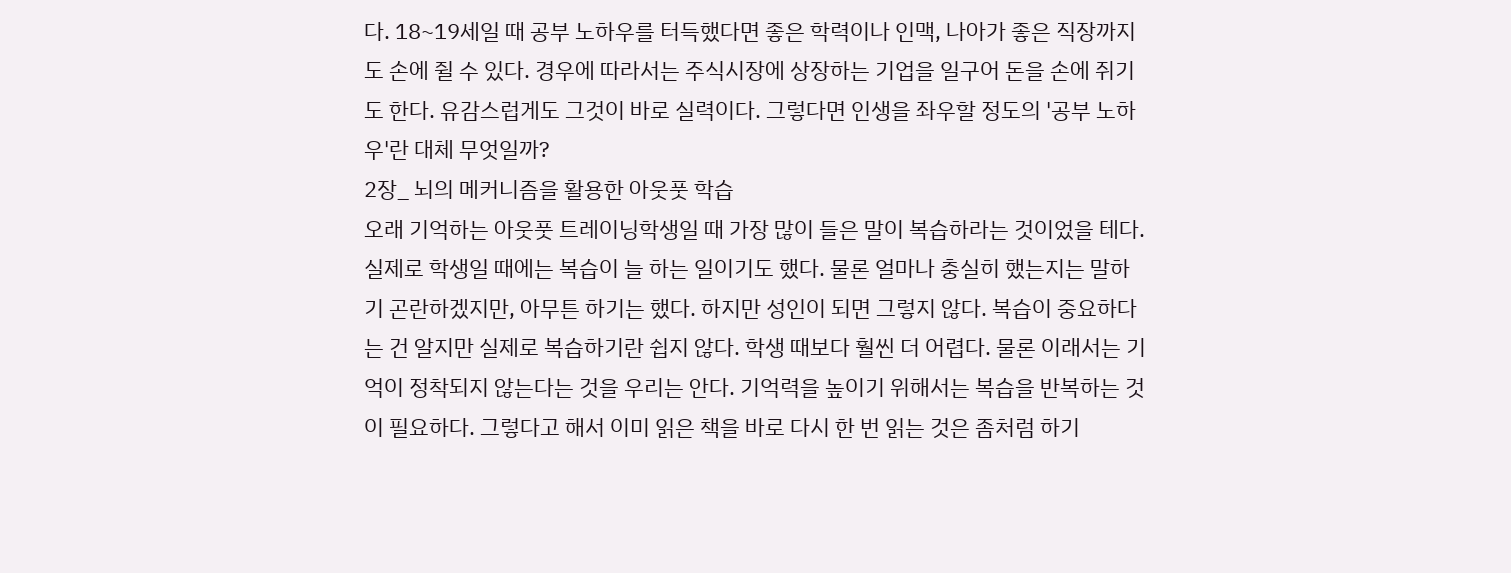다. 18~19세일 때 공부 노하우를 터득했다면 좋은 학력이나 인맥, 나아가 좋은 직장까지도 손에 쥘 수 있다. 경우에 따라서는 주식시장에 상장하는 기업을 일구어 돈을 손에 쥐기도 한다. 유감스럽게도 그것이 바로 실력이다. 그렇다면 인생을 좌우할 정도의 '공부 노하우'란 대체 무엇일까?
2장_ 뇌의 메커니즘을 활용한 아웃풋 학습
오래 기억하는 아웃풋 트레이닝학생일 때 가장 많이 들은 말이 복습하라는 것이었을 테다. 실제로 학생일 때에는 복습이 늘 하는 일이기도 했다. 물론 얼마나 충실히 했는지는 말하기 곤란하겠지만, 아무튼 하기는 했다. 하지만 성인이 되면 그렇지 않다. 복습이 중요하다는 건 알지만 실제로 복습하기란 쉽지 않다. 학생 때보다 훨씬 더 어렵다. 물론 이래서는 기억이 정착되지 않는다는 것을 우리는 안다. 기억력을 높이기 위해서는 복습을 반복하는 것이 필요하다. 그렇다고 해서 이미 읽은 책을 바로 다시 한 번 읽는 것은 좀처럼 하기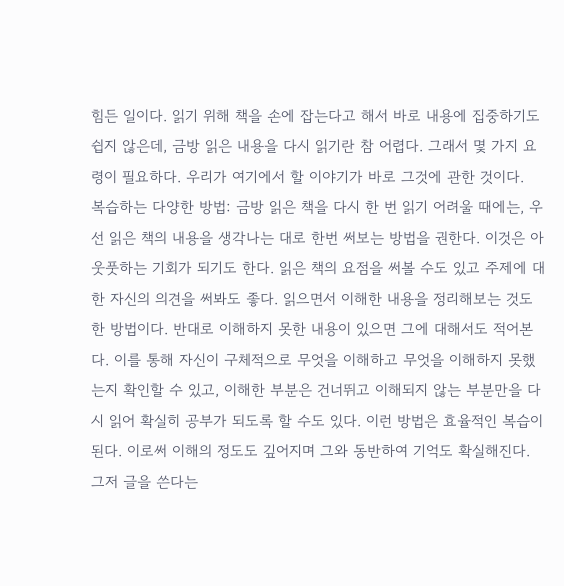힘든 일이다. 읽기 위해 책을 손에 잡는다고 해서 바로 내용에 집중하기도 쉽지 않은데, 금방 읽은 내용을 다시 읽기란 참 어렵다. 그래서 몇 가지 요령이 필요하다. 우리가 여기에서 할 이야기가 바로 그것에 관한 것이다.
복습하는 다양한 방법: 금방 읽은 책을 다시 한 번 읽기 어려울 때에는, 우선 읽은 책의 내용을 생각나는 대로 한번 써보는 방법을 권한다. 이것은 아웃풋하는 기회가 되기도 한다. 읽은 책의 요점을 써볼 수도 있고 주제에 대한 자신의 의견을 써봐도 좋다. 읽으면서 이해한 내용을 정리해보는 것도 한 방법이다. 반대로 이해하지 못한 내용이 있으면 그에 대해서도 적어본다. 이를 통해 자신이 구체적으로 무엇을 이해하고 무엇을 이해하지 못했는지 확인할 수 있고, 이해한 부분은 건너뛰고 이해되지 않는 부분만을 다시 읽어 확실히 공부가 되도록 할 수도 있다. 이런 방법은 효율적인 복습이 된다. 이로써 이해의 정도도 깊어지며 그와 동반하여 기억도 확실해진다.
그저 글을 쓴다는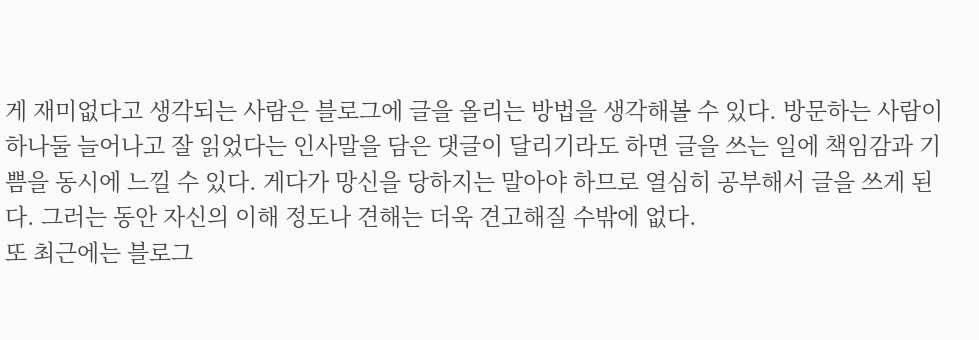게 재미없다고 생각되는 사람은 블로그에 글을 올리는 방법을 생각해볼 수 있다. 방문하는 사람이 하나둘 늘어나고 잘 읽었다는 인사말을 담은 댓글이 달리기라도 하면 글을 쓰는 일에 책임감과 기쁨을 동시에 느낄 수 있다. 게다가 망신을 당하지는 말아야 하므로 열심히 공부해서 글을 쓰게 된다. 그러는 동안 자신의 이해 정도나 견해는 더욱 견고해질 수밖에 없다.
또 최근에는 블로그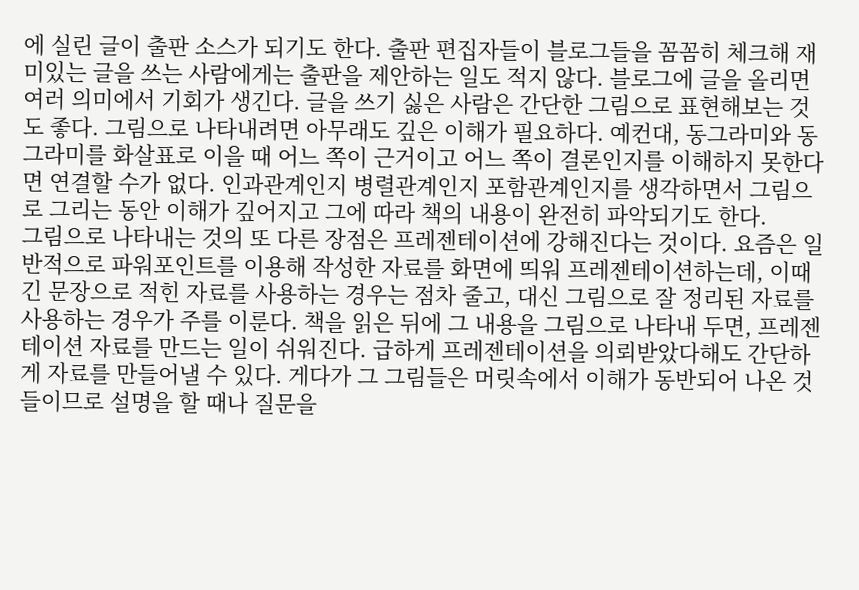에 실린 글이 출판 소스가 되기도 한다. 출판 편집자들이 블로그들을 꼼꼼히 체크해 재미있는 글을 쓰는 사람에게는 출판을 제안하는 일도 적지 않다. 블로그에 글을 올리면 여러 의미에서 기회가 생긴다. 글을 쓰기 싫은 사람은 간단한 그림으로 표현해보는 것도 좋다. 그림으로 나타내려면 아무래도 깊은 이해가 필요하다. 예컨대, 동그라미와 동그라미를 화살표로 이을 때 어느 쪽이 근거이고 어느 쪽이 결론인지를 이해하지 못한다면 연결할 수가 없다. 인과관계인지 병렬관계인지 포함관계인지를 생각하면서 그림으로 그리는 동안 이해가 깊어지고 그에 따라 책의 내용이 완전히 파악되기도 한다.
그림으로 나타내는 것의 또 다른 장점은 프레젠테이션에 강해진다는 것이다. 요즘은 일반적으로 파워포인트를 이용해 작성한 자료를 화면에 띄워 프레젠테이션하는데, 이때 긴 문장으로 적힌 자료를 사용하는 경우는 점차 줄고, 대신 그림으로 잘 정리된 자료를 사용하는 경우가 주를 이룬다. 책을 읽은 뒤에 그 내용을 그림으로 나타내 두면, 프레젠테이션 자료를 만드는 일이 쉬워진다. 급하게 프레젠테이션을 의뢰받았다해도 간단하게 자료를 만들어낼 수 있다. 게다가 그 그림들은 머릿속에서 이해가 동반되어 나온 것들이므로 설명을 할 때나 질문을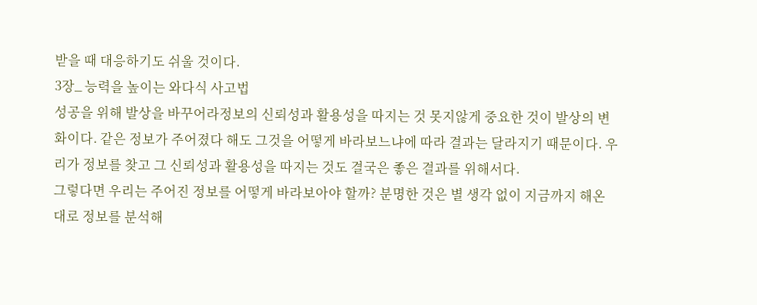받을 때 대응하기도 쉬울 것이다.
3장_ 능력을 높이는 와다식 사고법
성공을 위해 발상을 바꾸어라정보의 신뢰성과 활용성을 따지는 것 못지않게 중요한 것이 발상의 변화이다. 같은 정보가 주어졌다 해도 그것을 어떻게 바라보느냐에 따라 결과는 달라지기 때문이다. 우리가 정보를 찾고 그 신뢰성과 활용성을 따지는 것도 결국은 좋은 결과를 위해서다.
그렇다면 우리는 주어진 정보를 어떻게 바라보아야 할까? 분명한 것은 별 생각 없이 지금까지 해온 대로 정보를 분석해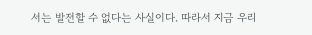서는 발전할 수 없다는 사실이다. 따라서 지금 우리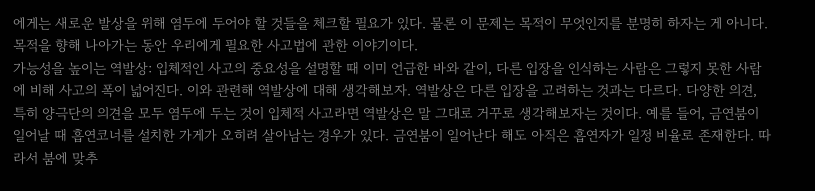에게는 새로운 발상을 위해 염두에 두어야 할 것들을 체크할 필요가 있다. 물론 이 문제는 목적이 무엇인지를 분명히 하자는 게 아니다. 목적을 향해 나아가는 동안 우리에게 필요한 사고법에 관한 이야기이다.
가능성을 높이는 역발상: 입체적인 사고의 중요성을 설명할 때 이미 언급한 바와 같이, 다른 입장을 인식하는 사람은 그렇지 못한 사람에 비해 사고의 폭이 넓어진다. 이와 관련해 역발상에 대해 생각해보자. 역발상은 다른 입장을 고려하는 것과는 다르다. 다양한 의견, 특히 양극단의 의견을 모두 염두에 두는 것이 입체적 사고라면 역발상은 말 그대로 거꾸로 생각해보자는 것이다. 예를 들어, 금연붐이 일어날 때 흡연코너를 설치한 가게가 오히려 살아남는 경우가 있다. 금연붐이 일어난다 해도 아직은 흡연자가 일정 비율로 존재한다. 따라서 붐에 맞추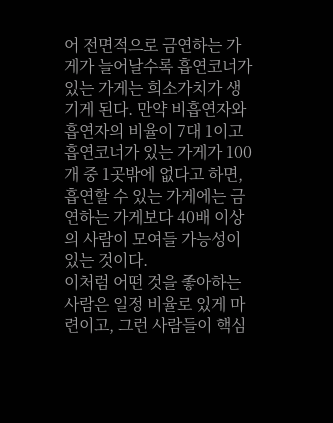어 전면적으로 금연하는 가게가 늘어날수록 흡연코너가 있는 가게는 희소가치가 생기게 된다. 만약 비흡연자와 흡연자의 비율이 7대 1이고 흡연코너가 있는 가게가 100개 중 1곳밖에 없다고 하면, 흡연할 수 있는 가게에는 금연하는 가게보다 40배 이상의 사람이 모여들 가능성이 있는 것이다.
이처럼 어떤 것을 좋아하는 사람은 일정 비율로 있게 마련이고, 그런 사람들이 핵심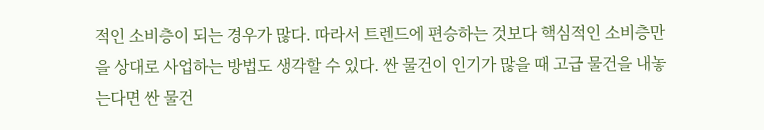적인 소비층이 되는 경우가 많다. 따라서 트렌드에 편승하는 것보다 핵심적인 소비층만을 상대로 사업하는 방법도 생각할 수 있다. 싼 물건이 인기가 많을 때 고급 물건을 내놓는다면 싼 물건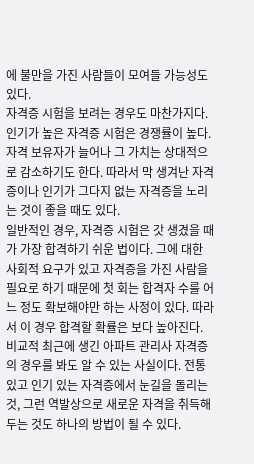에 불만을 가진 사람들이 모여들 가능성도 있다.
자격증 시험을 보려는 경우도 마찬가지다. 인기가 높은 자격증 시험은 경쟁률이 높다. 자격 보유자가 늘어나 그 가치는 상대적으로 감소하기도 한다. 따라서 막 생겨난 자격증이나 인기가 그다지 없는 자격증을 노리는 것이 좋을 때도 있다.
일반적인 경우, 자격증 시험은 갓 생겼을 때가 가장 합격하기 쉬운 법이다. 그에 대한 사회적 요구가 있고 자격증을 가진 사람을 필요로 하기 때문에 첫 회는 합격자 수를 어느 정도 확보해야만 하는 사정이 있다. 따라서 이 경우 합격할 확률은 보다 높아진다. 비교적 최근에 생긴 아파트 관리사 자격증의 경우를 봐도 알 수 있는 사실이다. 전통 있고 인기 있는 자격증에서 눈길을 돌리는 것, 그런 역발상으로 새로운 자격을 취득해두는 것도 하나의 방법이 될 수 있다.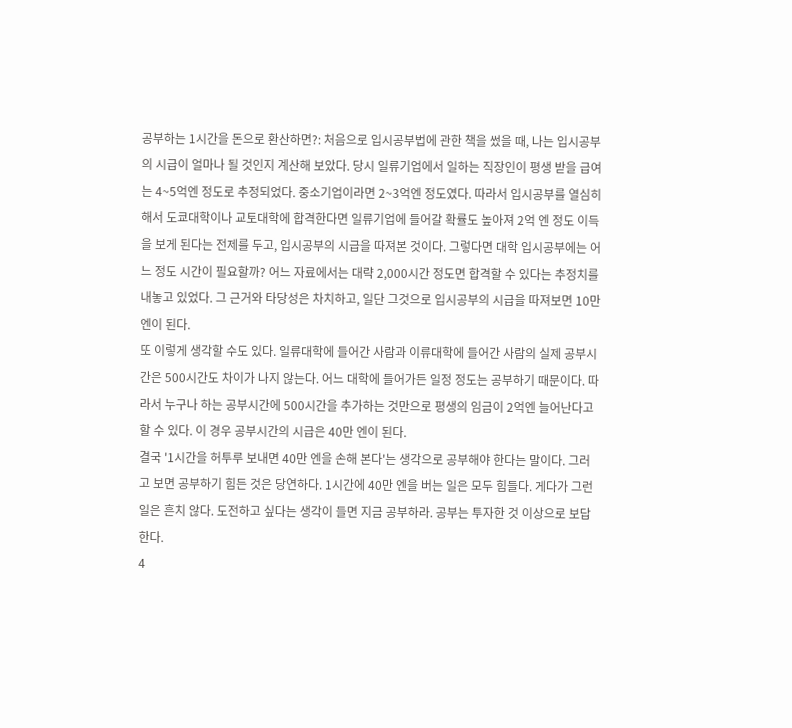공부하는 1시간을 돈으로 환산하면?: 처음으로 입시공부법에 관한 책을 썼을 때, 나는 입시공부의 시급이 얼마나 될 것인지 계산해 보았다. 당시 일류기업에서 일하는 직장인이 평생 받을 급여는 4~5억엔 정도로 추정되었다. 중소기업이라면 2~3억엔 정도였다. 따라서 입시공부를 열심히 해서 도쿄대학이나 교토대학에 합격한다면 일류기업에 들어갈 확률도 높아져 2억 엔 정도 이득을 보게 된다는 전제를 두고, 입시공부의 시급을 따져본 것이다. 그렇다면 대학 입시공부에는 어느 정도 시간이 필요할까? 어느 자료에서는 대략 2,000시간 정도면 합격할 수 있다는 추정치를 내놓고 있었다. 그 근거와 타당성은 차치하고, 일단 그것으로 입시공부의 시급을 따져보면 10만 엔이 된다.
또 이렇게 생각할 수도 있다. 일류대학에 들어간 사람과 이류대학에 들어간 사람의 실제 공부시간은 500시간도 차이가 나지 않는다. 어느 대학에 들어가든 일정 정도는 공부하기 때문이다. 따라서 누구나 하는 공부시간에 500시간을 추가하는 것만으로 평생의 임금이 2억엔 늘어난다고 할 수 있다. 이 경우 공부시간의 시급은 40만 엔이 된다.
결국 '1시간을 허투루 보내면 40만 엔을 손해 본다'는 생각으로 공부해야 한다는 말이다. 그러고 보면 공부하기 힘든 것은 당연하다. 1시간에 40만 엔을 버는 일은 모두 힘들다. 게다가 그런 일은 흔치 않다. 도전하고 싶다는 생각이 들면 지금 공부하라. 공부는 투자한 것 이상으로 보답한다.
4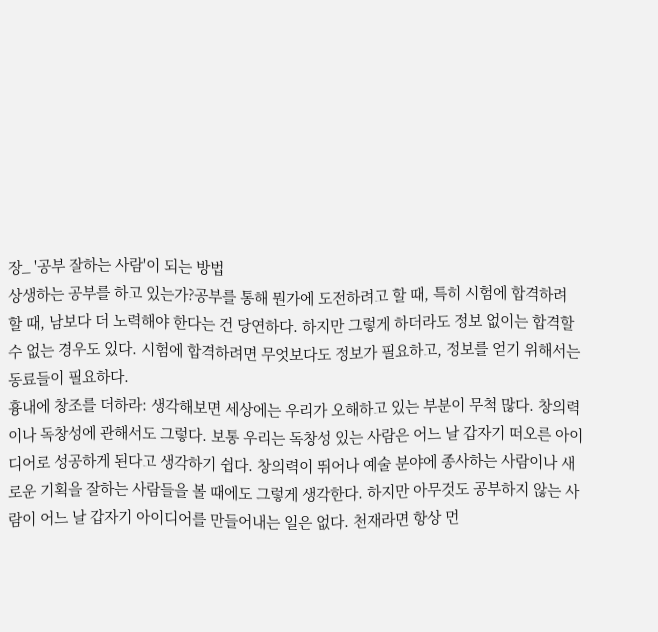장_ '공부 잘하는 사람'이 되는 방법
상생하는 공부를 하고 있는가?공부를 통해 뭔가에 도전하려고 할 때, 특히 시험에 합격하려 할 때, 남보다 더 노력해야 한다는 건 당연하다. 하지만 그렇게 하더라도 정보 없이는 합격할 수 없는 경우도 있다. 시험에 합격하려면 무엇보다도 정보가 필요하고, 정보를 얻기 위해서는 동료들이 필요하다.
흉내에 창조를 더하라: 생각해보면 세상에는 우리가 오해하고 있는 부분이 무척 많다. 창의력이나 독창성에 관해서도 그렇다. 보통 우리는 독창성 있는 사람은 어느 날 갑자기 떠오른 아이디어로 성공하게 된다고 생각하기 쉽다. 창의력이 뛰어나 예술 분야에 종사하는 사람이나 새로운 기획을 잘하는 사람들을 볼 때에도 그렇게 생각한다. 하지만 아무것도 공부하지 않는 사람이 어느 날 갑자기 아이디어를 만들어내는 일은 없다. 천재라면 항상 먼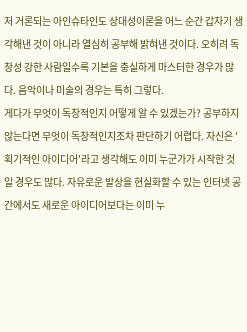저 거론되는 아인슈타인도 상대성이론을 어느 순간 갑자기 생각해낸 것이 아니라 열심히 공부해 밝혀낸 것이다. 오히려 독창성 강한 사람일수록 기본을 충실하게 마스터한 경우가 많다. 음악이나 미술의 경우는 특히 그렇다.
게다가 무엇이 독창적인지 어떻게 알 수 있겠는가? 공부하지 않는다면 무엇이 독창적인지조차 판단하기 어렵다. 자신은 '획기적인 아이디어'라고 생각해도 이미 누군가가 시작한 것일 경우도 많다. 자유로운 발상을 현실화할 수 있는 인터넷 공간에서도 새로운 아이디어보다는 이미 누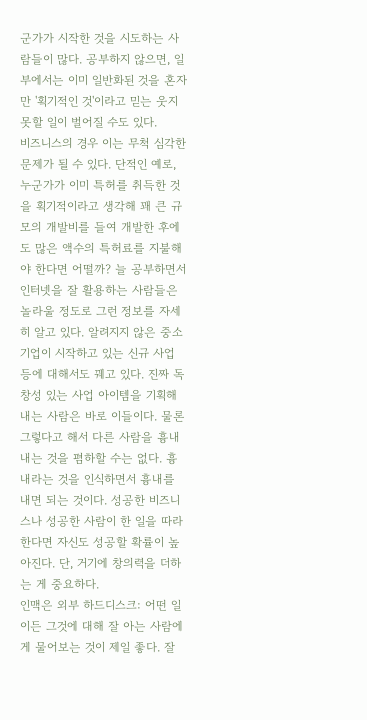군가가 시작한 것을 시도하는 사람들이 많다. 공부하지 않으면, 일부에서는 이미 일반화된 것을 혼자만 '획기적인 것'이라고 믿는 웃지 못할 일이 벌어질 수도 있다.
비즈니스의 경우 이는 무척 심각한 문제가 될 수 있다. 단적인 예로, 누군가가 이미 특허를 취득한 것을 획기적이라고 생각해 꽤 큰 규모의 개발비를 들여 개발한 후에도 많은 액수의 특허료를 지불해야 한다면 어떨까? 늘 공부하면서 인터넷을 잘 활용하는 사람들은 놀라울 정도로 그런 정보를 자세히 알고 있다. 알려지지 않은 중소기업이 시작하고 있는 신규 사업 등에 대해서도 꿰고 있다. 진짜 독창성 있는 사업 아이템을 기획해내는 사람은 바로 이들이다. 물론 그렇다고 해서 다른 사람을 흉내내는 것을 폄하할 수는 없다. 흉내라는 것을 인식하면서 흉내를 내면 되는 것이다. 성공한 비즈니스나 성공한 사람이 한 일을 따라한다면 자신도 성공할 확률이 높아진다. 단, 거기에 창의력을 더하는 게 중요하다.
인맥은 외부 하드디스크: 어떤 일이든 그것에 대해 잘 아는 사람에게 물어보는 것이 제일 좋다. 잘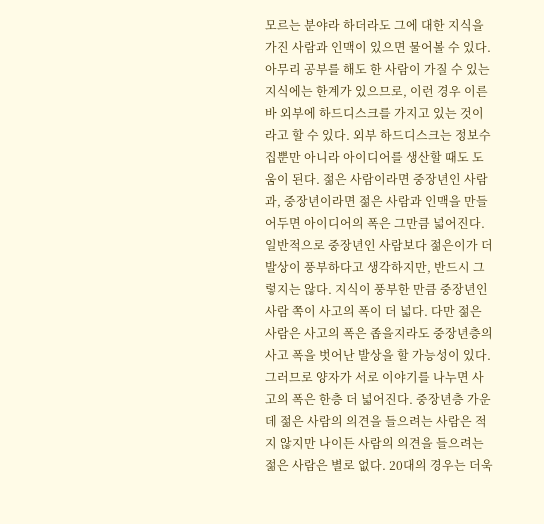모르는 분야라 하더라도 그에 대한 지식을 가진 사람과 인맥이 있으면 물어볼 수 있다. 아무리 공부를 해도 한 사람이 가질 수 있는 지식에는 한계가 있으므로, 이런 경우 이른바 외부에 하드디스크를 가지고 있는 것이라고 할 수 있다. 외부 하드디스크는 정보수집뿐만 아니라 아이디어를 생산할 때도 도움이 된다. 젊은 사람이라면 중장년인 사람과, 중장년이라면 젊은 사람과 인맥을 만들어두면 아이디어의 폭은 그만큼 넓어진다.
일반적으로 중장년인 사람보다 젊은이가 더 발상이 풍부하다고 생각하지만, 반드시 그렇지는 않다. 지식이 풍부한 만큼 중장년인 사람 쪽이 사고의 폭이 더 넓다. 다만 젊은 사람은 사고의 폭은 좁을지라도 중장년층의 사고 폭을 벗어난 발상을 할 가능성이 있다. 그러므로 양자가 서로 이야기를 나누면 사고의 폭은 한층 더 넓어진다. 중장년층 가운데 젊은 사람의 의견을 들으려는 사람은 적지 않지만 나이든 사람의 의견을 들으려는 젊은 사람은 별로 없다. 20대의 경우는 더욱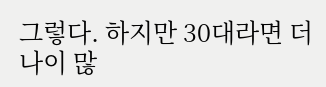그렇다. 하지만 30대라면 더 나이 많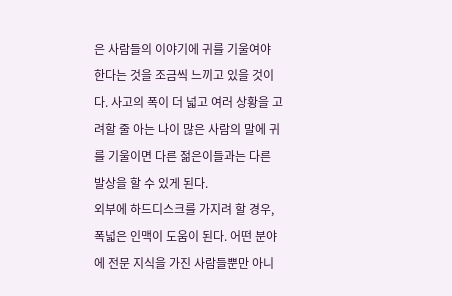은 사람들의 이야기에 귀를 기울여야 한다는 것을 조금씩 느끼고 있을 것이다. 사고의 폭이 더 넓고 여러 상황을 고려할 줄 아는 나이 많은 사람의 말에 귀를 기울이면 다른 젊은이들과는 다른 발상을 할 수 있게 된다.
외부에 하드디스크를 가지려 할 경우, 폭넓은 인맥이 도움이 된다. 어떤 분야에 전문 지식을 가진 사람들뿐만 아니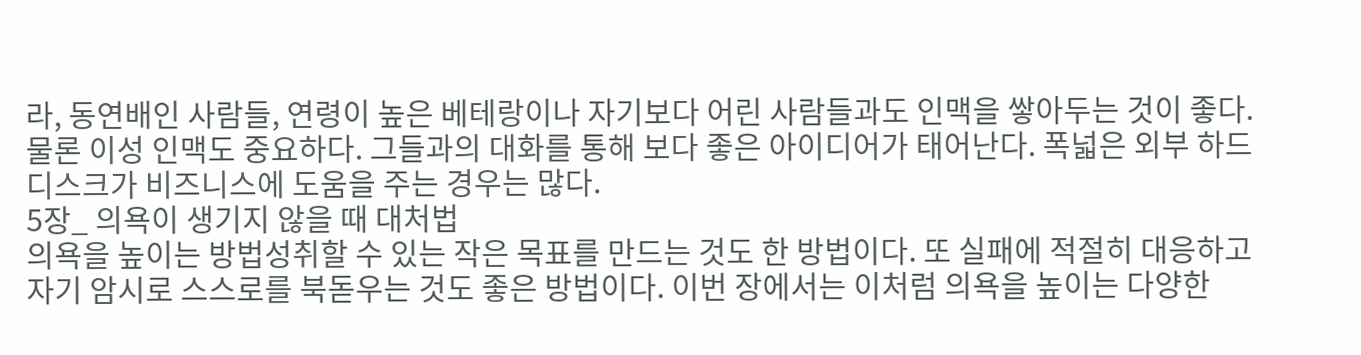라, 동연배인 사람들, 연령이 높은 베테랑이나 자기보다 어린 사람들과도 인맥을 쌓아두는 것이 좋다. 물론 이성 인맥도 중요하다. 그들과의 대화를 통해 보다 좋은 아이디어가 태어난다. 폭넓은 외부 하드디스크가 비즈니스에 도움을 주는 경우는 많다.
5장_ 의욕이 생기지 않을 때 대처법
의욕을 높이는 방법성취할 수 있는 작은 목표를 만드는 것도 한 방법이다. 또 실패에 적절히 대응하고 자기 암시로 스스로를 북돋우는 것도 좋은 방법이다. 이번 장에서는 이처럼 의욕을 높이는 다양한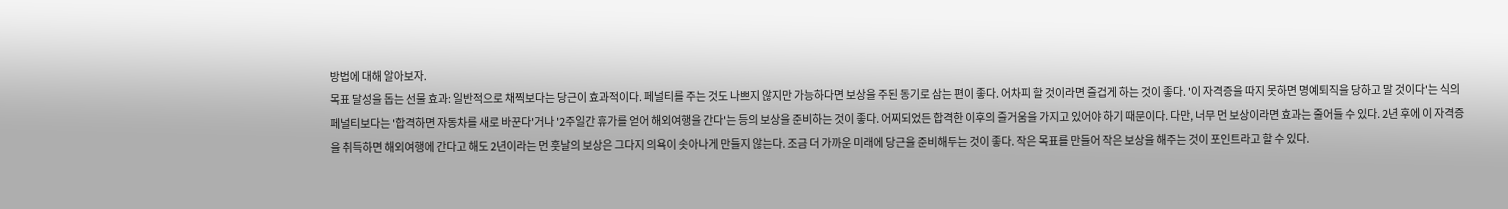방법에 대해 알아보자.
목표 달성을 돕는 선물 효과: 일반적으로 채찍보다는 당근이 효과적이다. 페널티를 주는 것도 나쁘지 않지만 가능하다면 보상을 주된 동기로 삼는 편이 좋다. 어차피 할 것이라면 즐겁게 하는 것이 좋다. '이 자격증을 따지 못하면 명예퇴직을 당하고 말 것이다'는 식의 페널티보다는 '합격하면 자동차를 새로 바꾼다'거나 '2주일간 휴가를 얻어 해외여행을 간다'는 등의 보상을 준비하는 것이 좋다. 어찌되었든 합격한 이후의 즐거움을 가지고 있어야 하기 때문이다. 다만, 너무 먼 보상이라면 효과는 줄어들 수 있다. 2년 후에 이 자격증을 취득하면 해외여행에 간다고 해도 2년이라는 먼 훗날의 보상은 그다지 의욕이 솟아나게 만들지 않는다. 조금 더 가까운 미래에 당근을 준비해두는 것이 좋다. 작은 목표를 만들어 작은 보상을 해주는 것이 포인트라고 할 수 있다.